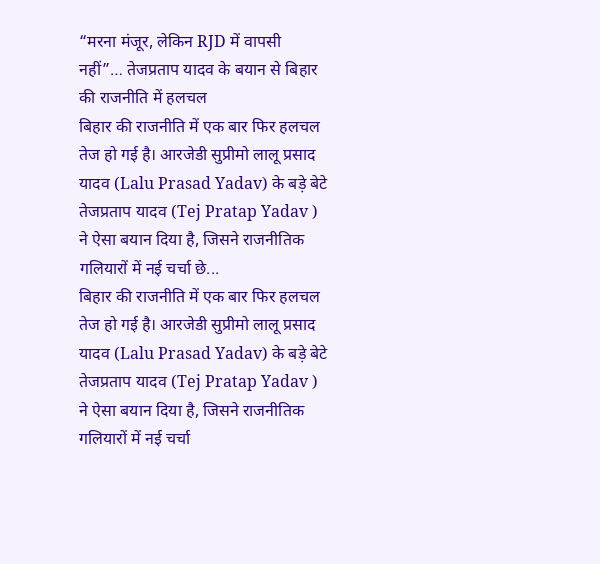“मरना मंजूर, लेकिन RJD में वापसी नहीं”… तेजप्रताप यादव के बयान से बिहार की राजनीति में हलचल
बिहार की राजनीति में एक बार फिर हलचल तेज हो गई है। आरजेडी सुप्रीमो लालू प्रसाद यादव (Lalu Prasad Yadav) के बड़े बेटे तेजप्रताप यादव (Tej Pratap Yadav ) ने ऐसा बयान दिया है, जिसने राजनीतिक गलियारों में नई चर्चा छे...
बिहार की राजनीति में एक बार फिर हलचल तेज हो गई है। आरजेडी सुप्रीमो लालू प्रसाद यादव (Lalu Prasad Yadav) के बड़े बेटे तेजप्रताप यादव (Tej Pratap Yadav ) ने ऐसा बयान दिया है, जिसने राजनीतिक गलियारों में नई चर्चा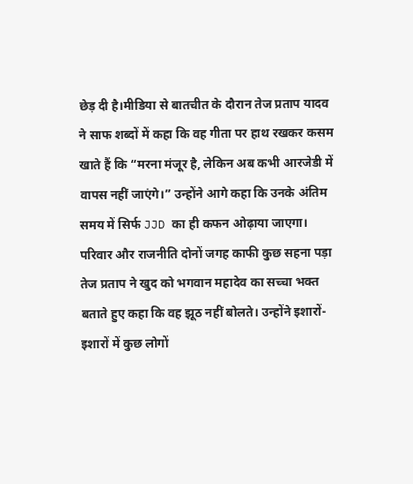छेड़ दी है।मीडिया से बातचीत के दौरान तेज प्रताप यादव ने साफ शब्दों में कहा कि वह गीता पर हाथ रखकर कसम खाते हैं कि “मरना मंजूर है, लेकिन अब कभी आरजेडी में वापस नहीं जाएंगे।” उन्होंने आगे कहा कि उनके अंतिम समय में सिर्फ JJD का ही कफन ओढ़ाया जाएगा।
परिवार और राजनीति दोनों जगह काफी कुछ सहना पड़ा
तेज प्रताप ने खुद को भगवान महादेव का सच्चा भक्त बताते हुए कहा कि वह झूठ नहीं बोलते। उन्होंने इशारों-इशारों में कुछ लोगों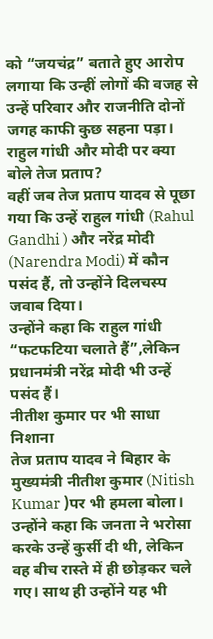को “जयचंद्र” बताते हुए आरोप लगाया कि उन्हीं लोगों की वजह से उन्हें परिवार और राजनीति दोनों जगह काफी कुछ सहना पड़ा।
राहुल गांधी और मोदी पर क्या बोले तेज प्रताप?
वहीं जब तेज प्रताप यादव से पूछा गया कि उन्हें राहुल गांधी (Rahul Gandhi ) और नरेंद्र मोदी (Narendra Modi) में कौन पसंद हैं, तो उन्होंने दिलचस्प जवाब दिया।
उन्होंने कहा कि राहुल गांधी “फटफटिया चलाते हैं”,लेकिन प्रधानमंत्री नरेंद्र मोदी भी उन्हें पसंद हैं।
नीतीश कुमार पर भी साधा निशाना
तेज प्रताप यादव ने बिहार के मुख्यमंत्री नीतीश कुमार (Nitish Kumar )पर भी हमला बोला। उन्होंने कहा कि जनता ने भरोसा करके उन्हें कुर्सी दी थी, लेकिन वह बीच रास्ते में ही छोड़कर चले गए। साथ ही उन्होंने यह भी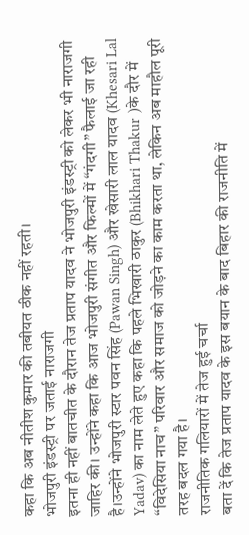कहा कि अब नीतीश कुमार की तबीयत ठीक नहीं रहती।
भोजपुरी इंडस्ट्री पर जताई नाराजगी
इतना ही नहीं बातचीत के दौरान तेज प्रताप यादव ने भोजपुरी इंडस्ट्री को लेकर भी नाराजगी जाहिर की। उन्होंने कहा कि आज भोजपुरी संगीत और फिल्मों में “गंदगी” फैलाई जा रही है।उन्होंने भोजपुरी स्टार पवन सिंह (Pawan Singh) और खेसारी लाल यादव (Khesari Lal Yadav) का नाम लेते हुए कहा कि पहले भिखारी ठाकुर (Bhikhari Thakur )के दौर में “विदेसिया नाच” परिवार और समाज को जोड़ने का काम करता था, लेकिन अब माहौल पूरी तरह बदल गया है।
राजनीतिक गलियारों में तेज हुई चर्चा
बता दें कि तेज प्रताप यादव के इस बयान के बाद बिहार की राजनीति में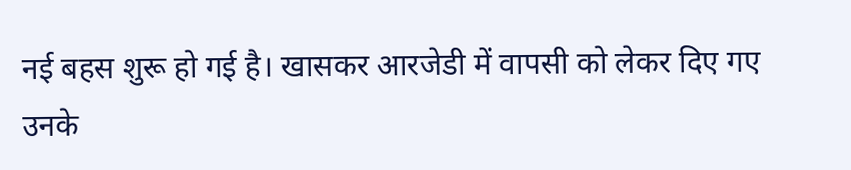नई बहस शुरू हो गई है। खासकर आरजेडी में वापसी को लेकर दिए गए उनके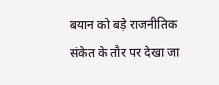बयान को बड़े राजनीतिक संकेत के तौर पर देखा जा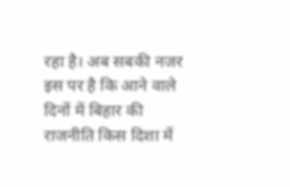रहा है। अब सबकी नजर इस पर है कि आने वाले दिनों में बिहार की राजनीति किस दिशा में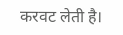करवट लेती है।